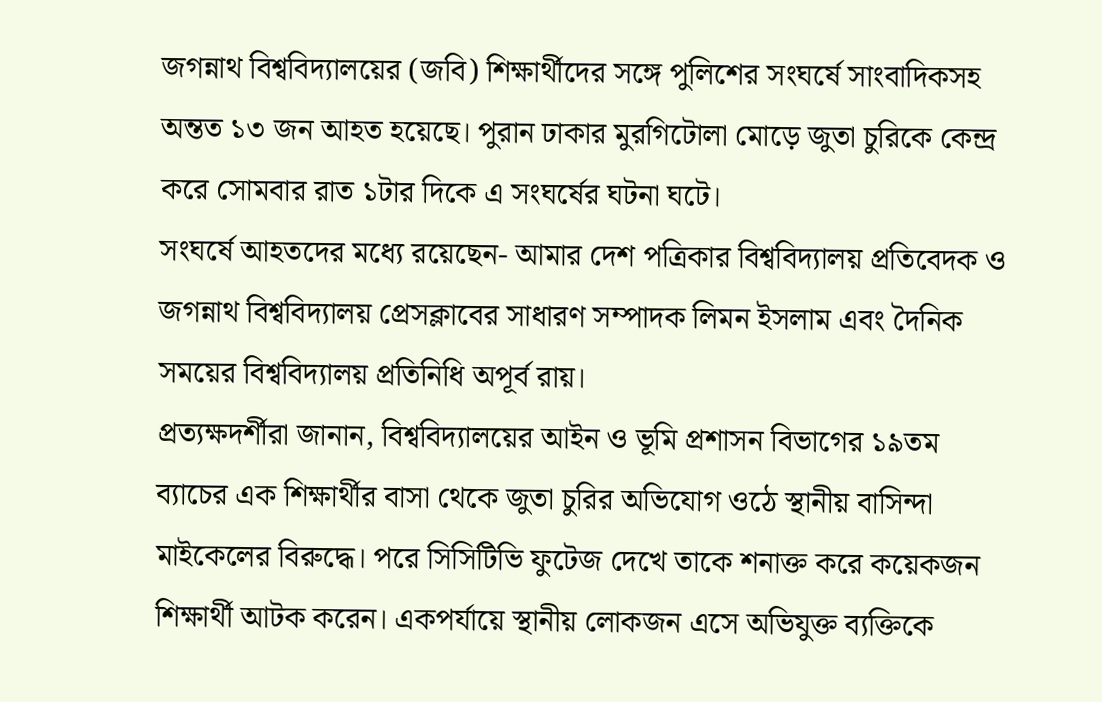জগন্নাথ বিশ্ববিদ্যালয়ের (জবি) শিক্ষার্থীদের সঙ্গে পুলিশের সংঘর্ষে সাংবাদিকসহ অন্তত ১৩ জন আহত হয়েছে। পুরান ঢাকার মুরগিটোলা মোড়ে জুতা চুরিকে কেন্দ্র করে সোমবার রাত ১টার দিকে এ সংঘর্ষের ঘটনা ঘটে।
সংঘর্ষে আহতদের মধ্যে রয়েছেন- আমার দেশ পত্রিকার বিশ্ববিদ্যালয় প্রতিবেদক ও জগন্নাথ বিশ্ববিদ্যালয় প্রেসক্লাবের সাধারণ সম্পাদক লিমন ইসলাম এবং দৈনিক সময়ের বিশ্ববিদ্যালয় প্রতিনিধি অপূর্ব রায়।
প্রত্যক্ষদর্শীরা জানান, বিশ্ববিদ্যালয়ের আইন ও ভূমি প্রশাসন বিভাগের ১৯তম ব্যাচের এক শিক্ষার্থীর বাসা থেকে জুতা চুরির অভিযোগ ওঠে স্থানীয় বাসিন্দা মাইকেলের বিরুদ্ধে। পরে সিসিটিভি ফুটেজ দেখে তাকে শনাক্ত করে কয়েকজন শিক্ষার্থী আটক করেন। একপর্যায়ে স্থানীয় লোকজন এসে অভিযুক্ত ব্যক্তিকে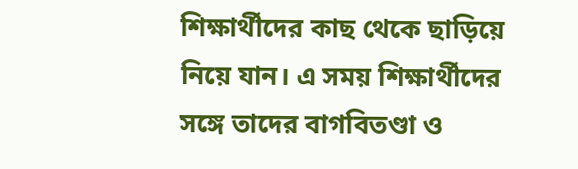শিক্ষার্থীদের কাছ থেকে ছাড়িয়ে নিয়ে যান। এ সময় শিক্ষার্থীদের সঙ্গে তাদের বাগবিতণ্ডা ও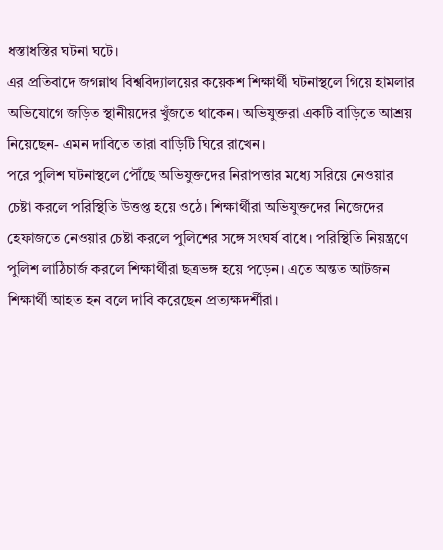ধস্তাধস্তির ঘটনা ঘটে।
এর প্রতিবাদে জগন্নাথ বিশ্ববিদ্যালয়ের কয়েকশ শিক্ষার্থী ঘটনাস্থলে গিয়ে হামলার অভিযোগে জড়িত স্থানীয়দের খুঁজতে থাকেন। অভিযুক্তরা একটি বাড়িতে আশ্রয় নিয়েছেন- এমন দাবিতে তারা বাড়িটি ঘিরে রাখেন।
পরে পুলিশ ঘটনাস্থলে পৌঁছে অভিযুক্তদের নিরাপত্তার মধ্যে সরিয়ে নেওয়ার চেষ্টা করলে পরিস্থিতি উত্তপ্ত হয়ে ওঠে। শিক্ষার্থীরা অভিযুক্তদের নিজেদের হেফাজতে নেওয়ার চেষ্টা করলে পুলিশের সঙ্গে সংঘর্ষ বাধে। পরিস্থিতি নিয়ন্ত্রণে পুলিশ লাঠিচার্জ করলে শিক্ষার্থীরা ছত্রভঙ্গ হয়ে পড়েন। এতে অন্তত আটজন শিক্ষার্থী আহত হন বলে দাবি করেছেন প্রত্যক্ষদর্শীরা।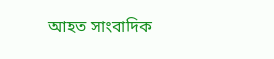আহত সাংবাদিক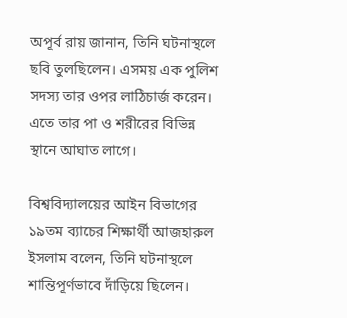অপূর্ব রায় জানান, তিনি ঘটনাস্থলে ছবি তুলছিলেন। এসময় এক পুলিশ সদস্য তার ওপর লাঠিচার্জ করেন। এতে তার পা ও শরীরের বিভিন্ন স্থানে আঘাত লাগে।

বিশ্ববিদ্যালয়ের আইন বিভাগের ১৯তম ব্যাচের শিক্ষার্থী আজহারুল ইসলাম বলেন, তিনি ঘটনাস্থলে শান্তিপূর্ণভাবে দাঁড়িয়ে ছিলেন।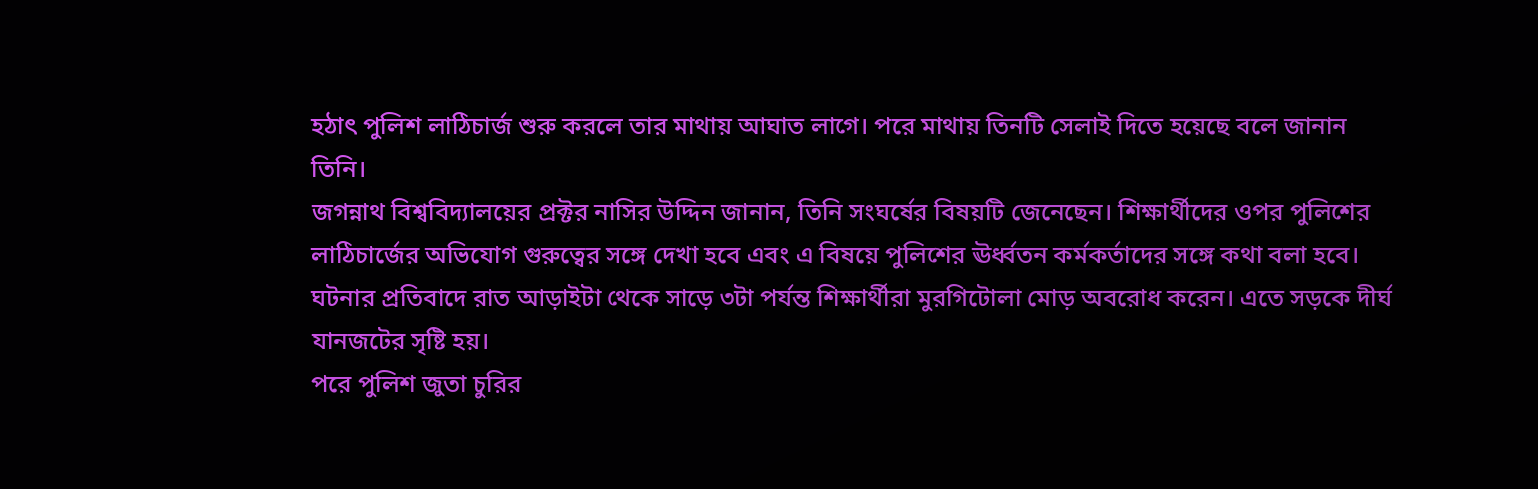হঠাৎ পুলিশ লাঠিচার্জ শুরু করলে তার মাথায় আঘাত লাগে। পরে মাথায় তিনটি সেলাই দিতে হয়েছে বলে জানান তিনি।
জগন্নাথ বিশ্ববিদ্যালয়ের প্রক্টর নাসির উদ্দিন জানান, তিনি সংঘর্ষের বিষয়টি জেনেছেন। শিক্ষার্থীদের ওপর পুলিশের লাঠিচার্জের অভিযোগ গুরুত্বের সঙ্গে দেখা হবে এবং এ বিষয়ে পুলিশের ঊর্ধ্বতন কর্মকর্তাদের সঙ্গে কথা বলা হবে।
ঘটনার প্রতিবাদে রাত আড়াইটা থেকে সাড়ে ৩টা পর্যন্ত শিক্ষার্থীরা মুরগিটোলা মোড় অবরোধ করেন। এতে সড়কে দীর্ঘ যানজটের সৃষ্টি হয়।
পরে পুলিশ জুতা চুরির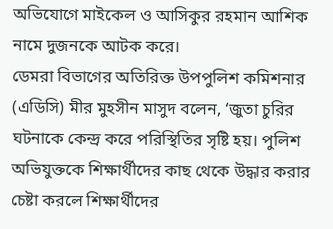অভিযোগে মাইকেল ও আসিকুর রহমান আশিক নামে দুজনকে আটক করে।
ডেমরা বিভাগের অতিরিক্ত উপপুলিশ কমিশনার (এডিসি) মীর মুহসীন মাসুদ বলেন, ‘জুতা চুরির ঘটনাকে কেন্দ্র করে পরিস্থিতির সৃষ্টি হয়। পুলিশ অভিযুক্তকে শিক্ষার্থীদের কাছ থেকে উদ্ধার করার চেষ্টা করলে শিক্ষার্থীদের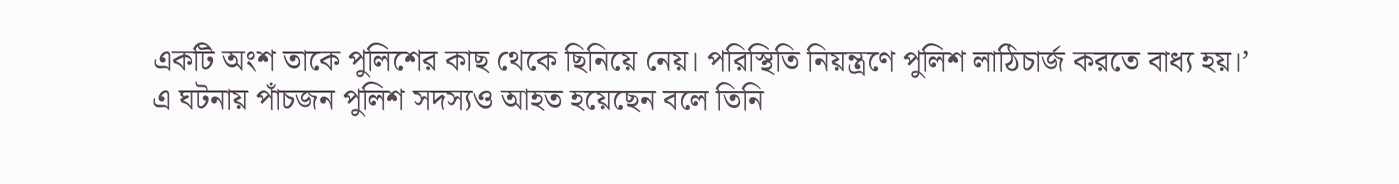একটি অংশ তাকে পুলিশের কাছ থেকে ছিনিয়ে নেয়। পরিস্থিতি নিয়ন্ত্রণে পুলিশ লাঠিচার্জ করতে বাধ্য হয়।’
এ ঘটনায় পাঁচজন পুলিশ সদস্যও আহত হয়েছেন বলে তিনি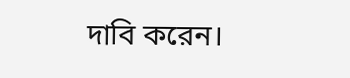দাবি করেন।